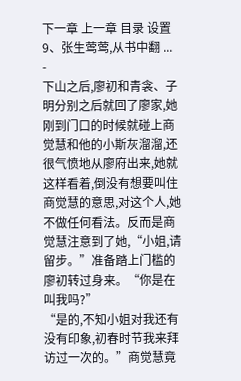下一章 上一章 目录 设置
9、张生莺莺,从书中翻 ...
-
下山之后,廖初和青衾、子明分别之后就回了廖家,她刚到门口的时候就碰上商觉慧和他的小斯灰溜溜,还很气愤地从廖府出来,她就这样看着,倒没有想要叫住商觉慧的意思,对这个人,她不做任何看法。反而是商觉慧注意到了她,“小姐,请留步。”准备踏上门槛的廖初转过身来。“你是在叫我吗?”
“是的,不知小姐对我还有没有印象,初春时节我来拜访过一次的。”商觉慧竟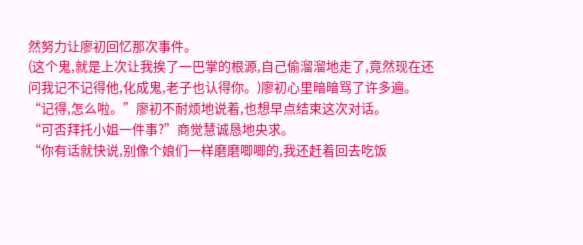然努力让廖初回忆那次事件。
(这个鬼,就是上次让我挨了一巴掌的根源,自己偷溜溜地走了,竟然现在还问我记不记得他,化成鬼,老子也认得你。)廖初心里暗暗骂了许多遍。
“记得,怎么啦。”廖初不耐烦地说着,也想早点结束这次对话。
“可否拜托小姐一件事?”商觉慧诚恳地央求。
“你有话就快说,别像个娘们一样磨磨唧唧的,我还赶着回去吃饭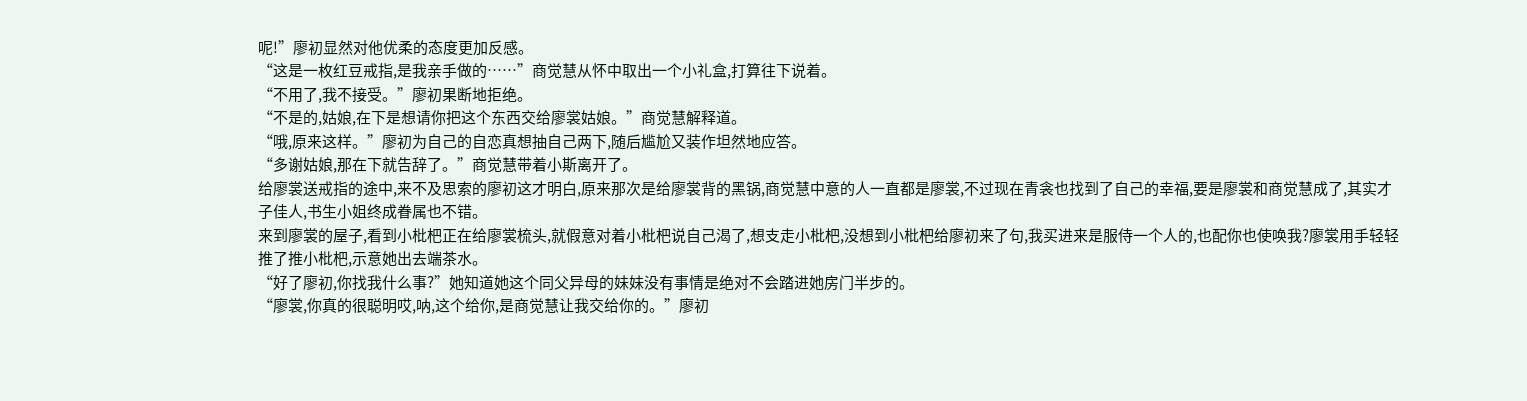呢!”廖初显然对他优柔的态度更加反感。
“这是一枚红豆戒指,是我亲手做的……”商觉慧从怀中取出一个小礼盒,打算往下说着。
“不用了,我不接受。”廖初果断地拒绝。
“不是的,姑娘,在下是想请你把这个东西交给廖裳姑娘。”商觉慧解释道。
“哦,原来这样。”廖初为自己的自恋真想抽自己两下,随后尴尬又装作坦然地应答。
“多谢姑娘,那在下就告辞了。”商觉慧带着小斯离开了。
给廖裳送戒指的途中,来不及思索的廖初这才明白,原来那次是给廖裳背的黑锅,商觉慧中意的人一直都是廖裳,不过现在青衾也找到了自己的幸福,要是廖裳和商觉慧成了,其实才子佳人,书生小姐终成眷属也不错。
来到廖裳的屋子,看到小枇杷正在给廖裳梳头,就假意对着小枇杷说自己渴了,想支走小枇杷,没想到小枇杷给廖初来了句,我买进来是服侍一个人的,也配你也使唤我?廖裳用手轻轻推了推小枇杷,示意她出去端茶水。
“好了廖初,你找我什么事?”她知道她这个同父异母的妹妹没有事情是绝对不会踏进她房门半步的。
“廖裳,你真的很聪明哎,呐,这个给你,是商觉慧让我交给你的。”廖初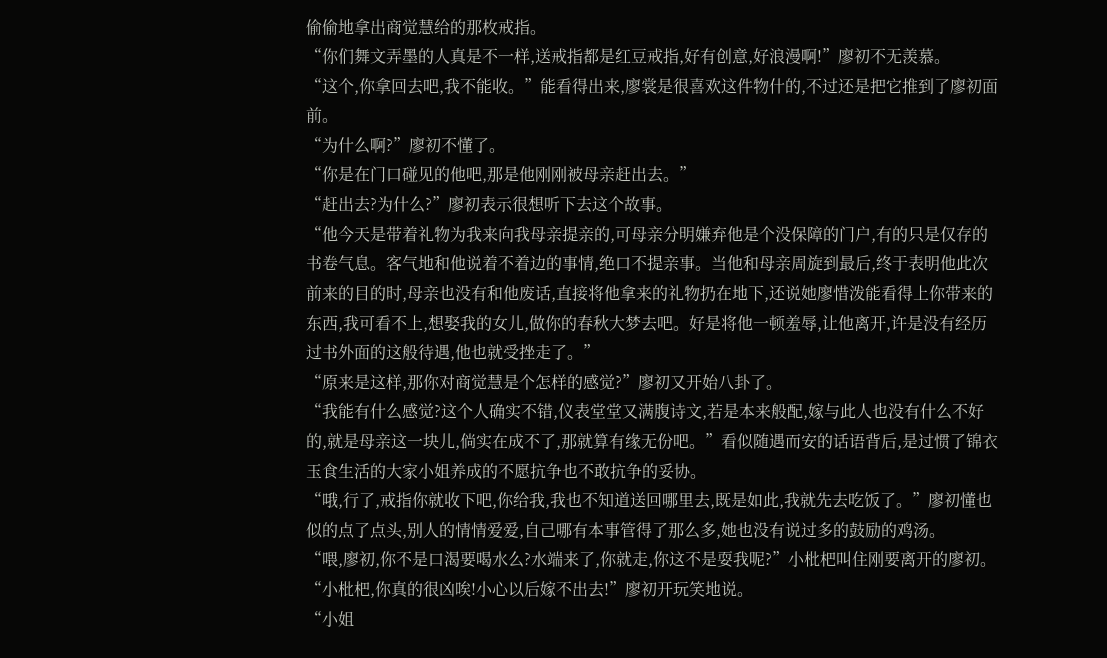偷偷地拿出商觉慧给的那枚戒指。
“你们舞文弄墨的人真是不一样,送戒指都是红豆戒指,好有创意,好浪漫啊!”廖初不无羡慕。
“这个,你拿回去吧,我不能收。”能看得出来,廖裳是很喜欢这件物什的,不过还是把它推到了廖初面前。
“为什么啊?”廖初不懂了。
“你是在门口碰见的他吧,那是他刚刚被母亲赶出去。”
“赶出去?为什么?”廖初表示很想听下去这个故事。
“他今天是带着礼物为我来向我母亲提亲的,可母亲分明嫌弃他是个没保障的门户,有的只是仅存的书卷气息。客气地和他说着不着边的事情,绝口不提亲事。当他和母亲周旋到最后,终于表明他此次前来的目的时,母亲也没有和他废话,直接将他拿来的礼物扔在地下,还说她廖惜泼能看得上你带来的东西,我可看不上,想娶我的女儿,做你的春秋大梦去吧。好是将他一顿羞辱,让他离开,许是没有经历过书外面的这般待遇,他也就受挫走了。”
“原来是这样,那你对商觉慧是个怎样的感觉?”廖初又开始八卦了。
“我能有什么感觉?这个人确实不错,仪表堂堂又满腹诗文,若是本来般配,嫁与此人也没有什么不好的,就是母亲这一块儿,倘实在成不了,那就算有缘无份吧。”看似随遇而安的话语背后,是过惯了锦衣玉食生活的大家小姐养成的不愿抗争也不敢抗争的妥协。
“哦,行了,戒指你就收下吧,你给我,我也不知道送回哪里去,既是如此,我就先去吃饭了。”廖初懂也似的点了点头,别人的情情爱爱,自己哪有本事管得了那么多,她也没有说过多的鼓励的鸡汤。
“喂,廖初,你不是口渴要喝水么?水端来了,你就走,你这不是耍我呢?”小枇杷叫住刚要离开的廖初。
“小枇杷,你真的很凶唉!小心以后嫁不出去!”廖初开玩笑地说。
“小姐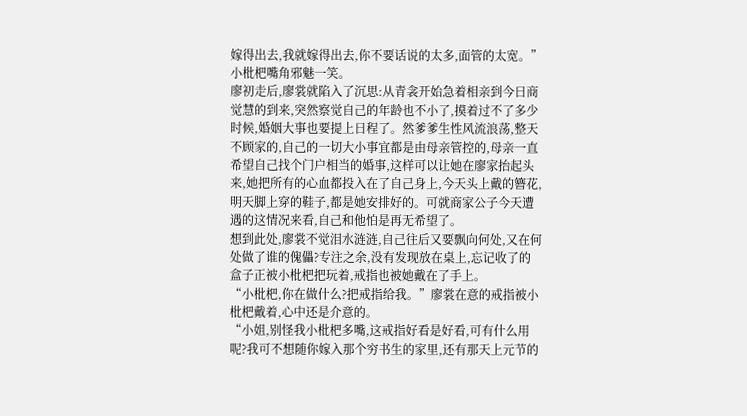嫁得出去,我就嫁得出去,你不要话说的太多,面管的太宽。”小枇杷嘴角邪魅一笑。
廖初走后,廖裳就陷入了沉思:从青衾开始急着相亲到今日商觉慧的到来,突然察觉自己的年龄也不小了,摸着过不了多少时候,婚姻大事也要提上日程了。然爹爹生性风流浪荡,整天不顾家的,自己的一切大小事宜都是由母亲管控的,母亲一直希望自己找个门户相当的婚事,这样可以让她在廖家抬起头来,她把所有的心血都投入在了自己身上,今天头上戴的簪花,明天脚上穿的鞋子,都是她安排好的。可就商家公子今天遭遇的这情况来看,自己和他怕是再无希望了。
想到此处,廖裳不觉泪水涟涟,自己往后又要飘向何处,又在何处做了谁的傀儡?专注之余,没有发现放在桌上,忘记收了的盒子正被小枇杷把玩着,戒指也被她戴在了手上。
“小枇杷,你在做什么?把戒指给我。”廖裳在意的戒指被小枇杷戴着,心中还是介意的。
“小姐,别怪我小枇杷多嘴,这戒指好看是好看,可有什么用呢?我可不想随你嫁入那个穷书生的家里,还有那天上元节的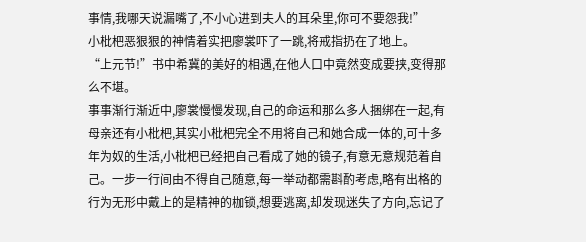事情,我哪天说漏嘴了,不小心进到夫人的耳朵里,你可不要怨我!”
小枇杷恶狠狠的神情着实把廖裳吓了一跳,将戒指扔在了地上。
“上元节!”书中希冀的美好的相遇,在他人口中竟然变成要挟,变得那么不堪。
事事渐行渐近中,廖裳慢慢发现,自己的命运和那么多人捆绑在一起,有母亲还有小枇杷,其实小枇杷完全不用将自己和她合成一体的,可十多年为奴的生活,小枇杷已经把自己看成了她的镜子,有意无意规范着自己。一步一行间由不得自己随意,每一举动都需斟酌考虑,略有出格的行为无形中戴上的是精神的枷锁,想要逃离,却发现迷失了方向,忘记了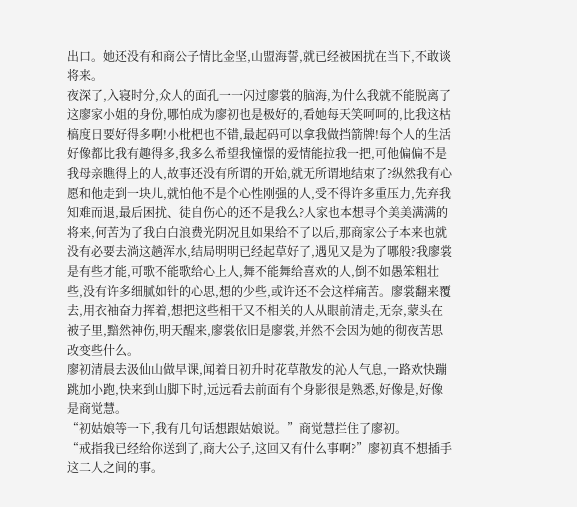出口。她还没有和商公子情比金坚,山盟海誓,就已经被困扰在当下,不敢谈将来。
夜深了,入寝时分,众人的面孔一一闪过廖裳的脑海,为什么我就不能脱离了这廖家小姐的身份,哪怕成为廖初也是极好的,看她每天笑呵呵的,比我这枯槁度日要好得多啊!小枇杷也不错,最起码可以拿我做挡箭牌!每个人的生活好像都比我有趣得多,我多么希望我憧憬的爱情能拉我一把,可他偏偏不是我母亲瞧得上的人,故事还没有所谓的开始,就无所谓地结束了?纵然我有心愿和他走到一块儿,就怕他不是个心性刚强的人,受不得许多重压力,先弃我知难而退,最后困扰、徒自伤心的还不是我么?人家也本想寻个美美满满的将来,何苦为了我白白浪费光阴况且如果给不了以后,那商家公子本来也就没有必要去淌这趟浑水,结局明明已经起草好了,遇见又是为了哪般?我廖裳是有些才能,可歌不能歌给心上人,舞不能舞给喜欢的人,倒不如愚笨粗壮些,没有许多细腻如针的心思,想的少些,或许还不会这样痛苦。廖裳翻来覆去,用衣袖奋力挥着,想把这些相干又不相关的人从眼前清走,无奈,蒙头在被子里,黯然神伤,明天醒来,廖裳依旧是廖裳,并然不会因为她的彻夜苦思改变些什么。
廖初清晨去汲仙山做早课,闻着日初升时花草散发的沁人气息,一路欢快蹦跳加小跑,快来到山脚下时,远远看去前面有个身影很是熟悉,好像是,好像是商觉慧。
“初姑娘等一下,我有几句话想跟姑娘说。”商觉慧拦住了廖初。
“戒指我已经给你送到了,商大公子,这回又有什么事啊?”廖初真不想插手这二人之间的事。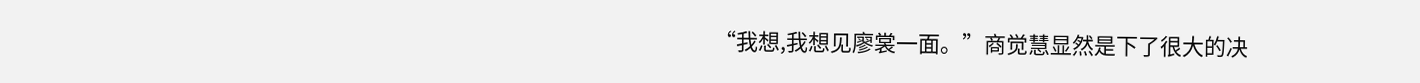“我想,我想见廖裳一面。”商觉慧显然是下了很大的决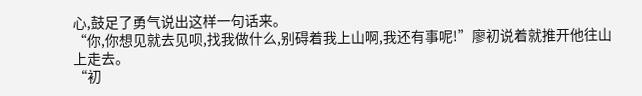心,鼓足了勇气说出这样一句话来。
“你,你想见就去见呗,找我做什么,别碍着我上山啊,我还有事呢!”廖初说着就推开他往山上走去。
“初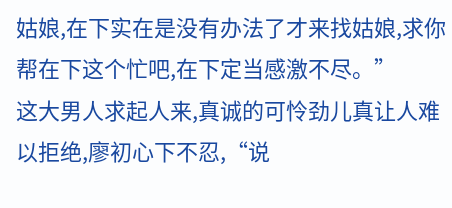姑娘,在下实在是没有办法了才来找姑娘,求你帮在下这个忙吧,在下定当感激不尽。”
这大男人求起人来,真诚的可怜劲儿真让人难以拒绝,廖初心下不忍,“说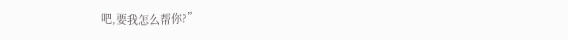吧,要我怎么帮你?”